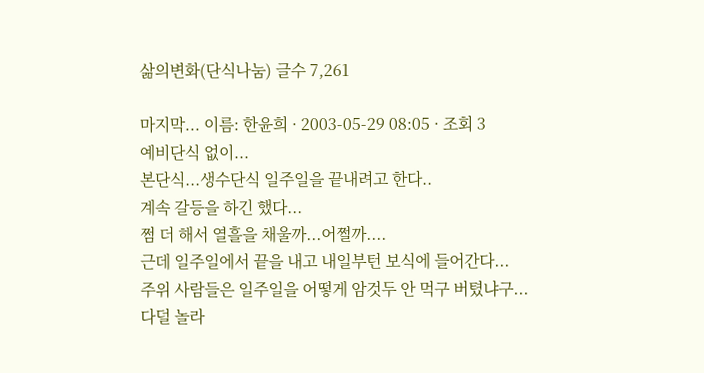삶의변화(단식나눔) 글수 7,261

마지막... 이름: 한윤희 · 2003-05-29 08:05 · 조회 3
예비단식 없이...
본단식...생수단식 일주일을 끝내려고 한다..
계속 갈등을 하긴 했다...
쩜 더 해서 열흘을 채울까...어쩔까....
근데 일주일에서 끝을 내고 내일부턴 보식에 들어간다...
주위 사람들은 일주일을 어떻게 암것두 안 먹구 버텼냐구...
다덜 놀라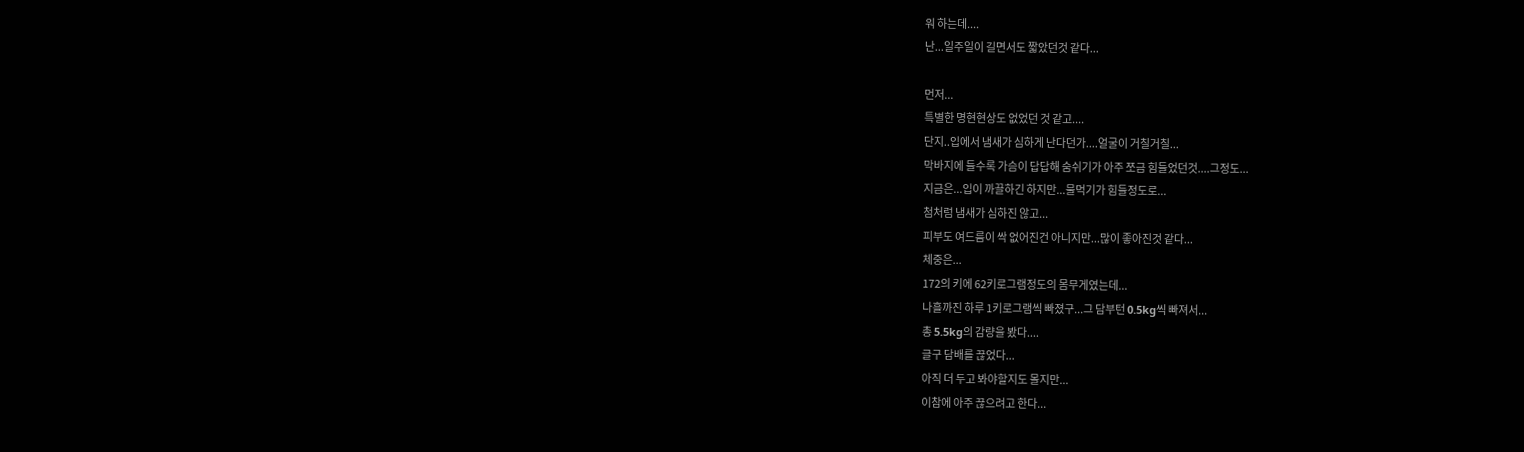워 하는데....
난...일주일이 길면서도 짧았던것 같다...

먼저...
특별한 명현현상도 없었던 것 같고....
단지..입에서 냄새가 심하게 난다던가....얼굴이 거칠거칠...
막바지에 들수록 가슴이 답답해 숨쉬기가 아주 쪼금 힘들었던것....그정도...
지금은...입이 까끌하긴 하지만...물먹기가 힘들정도로...
첨처럼 냄새가 심하진 않고...
피부도 여드름이 싹 없어진건 아니지만...많이 좋아진것 같다...
체중은...
172의 키에 62키로그램정도의 몸무게였는데...
나흘까진 하루 1키로그램씩 빠졌구...그 담부턴 0.5kg씩 빠져서...
총 5.5kg의 감량을 봤다....
글구 담배를 끊었다...
아직 더 두고 봐야할지도 몰지만...
이참에 아주 끊으려고 한다...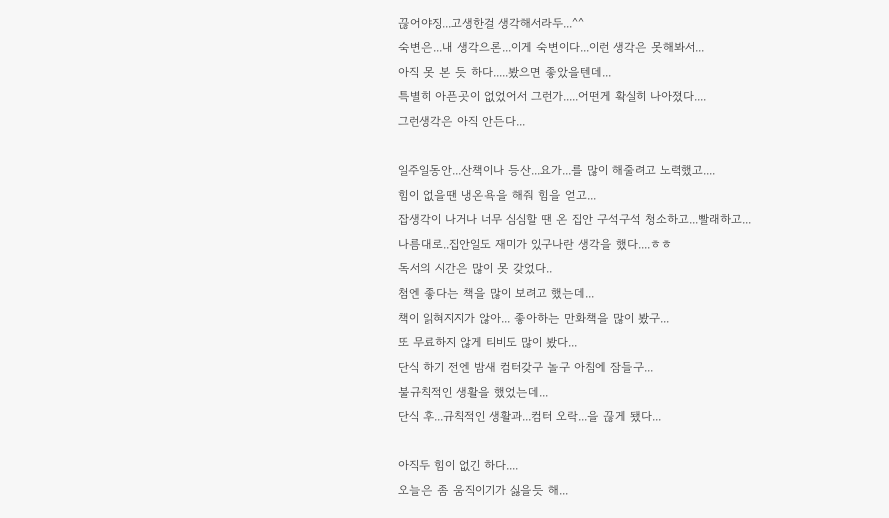끊어야징...고생한걸 생각해서라두...^^
숙변은...내 생각으론...이게 숙변이다...이런 생각은 못해봐서...
아직 못 본 듯 하다.....봤으면 좋았을텐데...
특별히 아픈곳이 없었어서 그런가.....어떤게 확실히 나아졌다....
그런생각은 아직 안든다...

일주일동안...산책이나 등산...요가...를 많이 해줄려고 노력했고....
힘이 없을땐 냉온욕을 해줘 힘을 얻고...
잡생각이 나거나 너무 심심할 땐 온 집안 구석구석 청소하고...빨래하고...
나름대로..집안일도 재미가 있구나란 생각을 했다....ㅎㅎ
독서의 시간은 많이 못 갖었다..
첨엔 좋다는 책을 많이 보려고 했는데...
책이 읽혀지지가 않아... 좋아하는 만화책을 많이 봤구...
또 무료하지 않게 티비도 많이 봤다...
단식 하기 전엔 밤새 컴터갖구 놀구 아침에 잠들구...
불규칙적인 생활을 했었는데...
단식 후...규칙적인 생활과...컴터 오락...을 끊게 됐다...

아직두 힘이 없긴 하다....
오늘은 좀 움직이기가 싫을듯 해...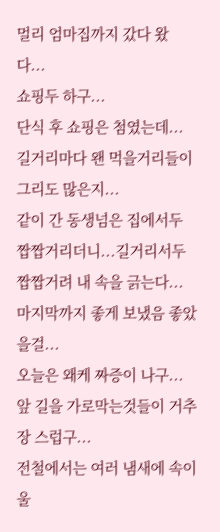멀리 엄마집까지 갔다 왔다...
쇼핑두 하구...
단식 후 쇼핑은 첨였는데...
길거리마다 왠 먹을거리들이 그리도 많은지...
같이 간 동생넘은 집에서두 짭짭거리더니...길거리서두 짭짭거려 내 속을 긁는다...
마지막까지 좋게 보냈음 좋았을걸...
오늘은 왜케 짜증이 나구...앞 길을 가로막는것들이 거추장 스럽구...
전철에서는 여러 냄새에 속이 울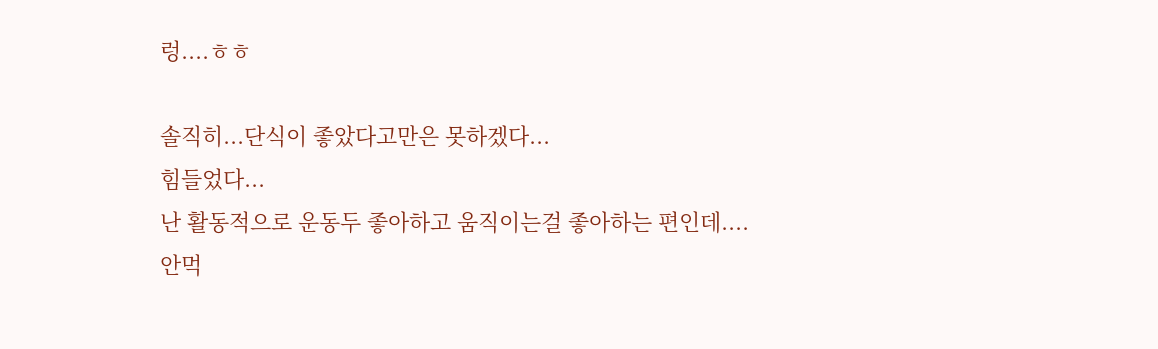렁....ㅎㅎ

솔직히...단식이 좋았다고만은 못하겠다...
힘들었다...
난 활동적으로 운동두 좋아하고 움직이는걸 좋아하는 편인데....
안먹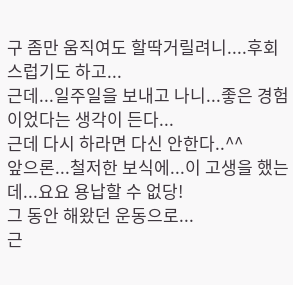구 좀만 움직여도 할딱거릴려니....후회스럽기도 하고...
근데...일주일을 보내고 나니...좋은 경험이었다는 생각이 든다...
근데 다시 하라면 다신 안한다..^^
앞으론...철저한 보식에...이 고생을 했는데...요요 용납할 수 없당!
그 동안 해왔던 운동으로...
근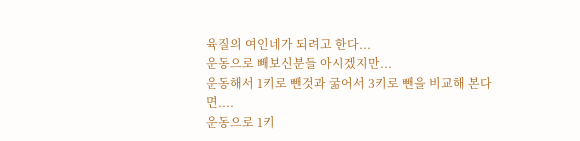육질의 여인네가 되려고 한다...
운동으로 빼보신분들 아시겠지만...
운동해서 1키로 뺀것과 굶어서 3키로 뺀을 비교해 본다면....
운동으로 1키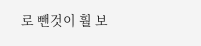로 뺀것이 훨 보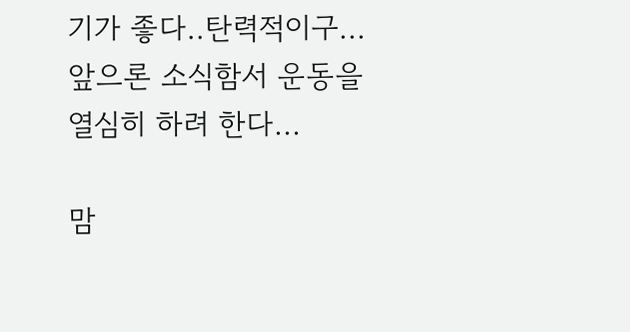기가 좋다..탄력적이구...
앞으론 소식함서 운동을 열심히 하려 한다...

맘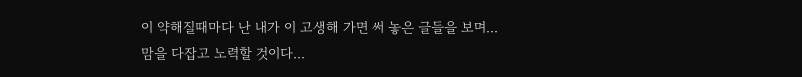이 약해질때마다 난 내가 이 고생해 가면 써 놓은 글들을 보며...
맘을 다잡고 노력할 것이다...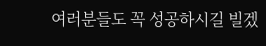여러분들도 꼭 성공하시길 빌겠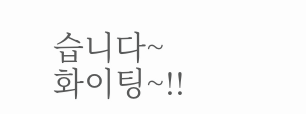습니다~
화이팅~!!